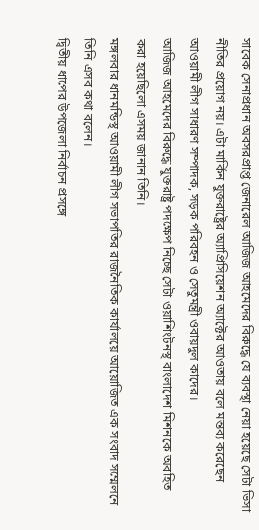সাবেক সেনাপ্রধান অবসরপ্রাপ্ত জেনারেল আজিজ আহমেদের বিরুদ্ধে যে ব্যবস্থা নেয়া হয়েছে সেটা ভিসা নীতির প্রয়োগ নয়। এটা মার্কিন যুক্তরাষ্ট্রের অ্যাপ্রিসিয়েশন অ্যাক্টের আওতায় বলে মন্তব্য করেছেন আওয়ামী লীগ সাধারণ সম্পাদক, সড়ক পরিবহন ও সেতুমন্ত্রী ওবায়দুল কাদের।
আজিজ আহমেদের বিরুদ্ধে যুক্তরাষ্ট্র পদক্ষেপ নিচ্ছে সেটা ওয়াশিংটনস্থ বাংলাদেশ মিশনকে অবহিত করা হয়েছিলো এসময় জানান তিনি।
মঙ্গলবার ধানমন্ডিস্থ আওয়ামী লীগ সভাপতির রাজনৈতিক কার্যালয়ে আয়োজিত এক সংবাদ সম্মেলনে তিনি এসব কথা বলেন।
দ্বিতীয় ধাপের উপজেলা নির্বাচন প্রসঙ্গে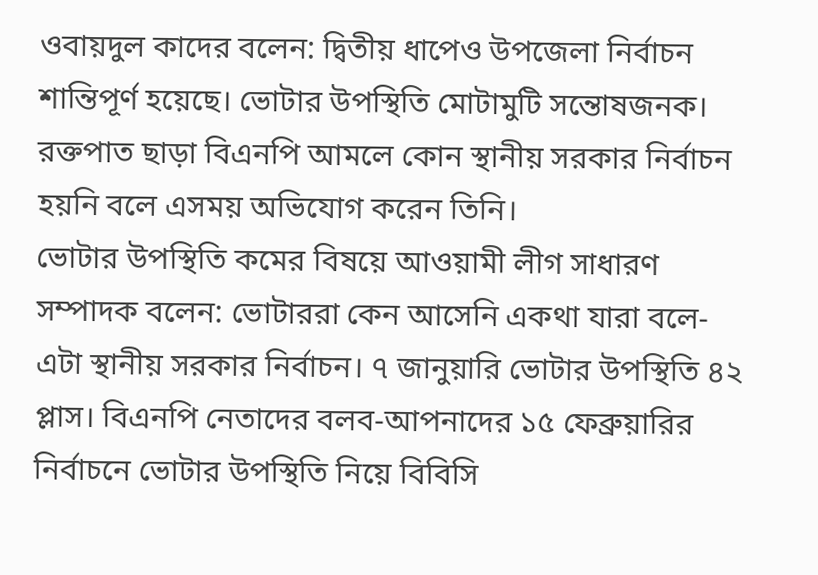ওবায়দুল কাদের বলেন: দ্বিতীয় ধাপেও উপজেলা নির্বাচন শান্তিপূর্ণ হয়েছে। ভোটার উপস্থিতি মোটামুটি সন্তোষজনক। রক্তপাত ছাড়া বিএনপি আমলে কোন স্থানীয় সরকার নির্বাচন হয়নি বলে এসময় অভিযোগ করেন তিনি।
ভোটার উপস্থিতি কমের বিষয়ে আওয়ামী লীগ সাধারণ সম্পাদক বলেন: ভোটাররা কেন আসেনি একথা যারা বলে- এটা স্থানীয় সরকার নির্বাচন। ৭ জানুয়ারি ভোটার উপস্থিতি ৪২ প্লাস। বিএনপি নেতাদের বলব-আপনাদের ১৫ ফেব্রুয়ারির নির্বাচনে ভোটার উপস্থিতি নিয়ে বিবিসি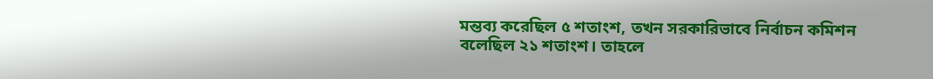মন্তব্য করেছিল ৫ শতাংশ, তখন সরকারিভাবে নির্বাচন কমিশন বলেছিল ২১ শতাংশ। তাহলে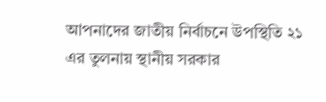আপনাদের জাতীয় নির্বাচনে উপস্থিতি ২১ এর তুলনায় স্থানীয় সরকার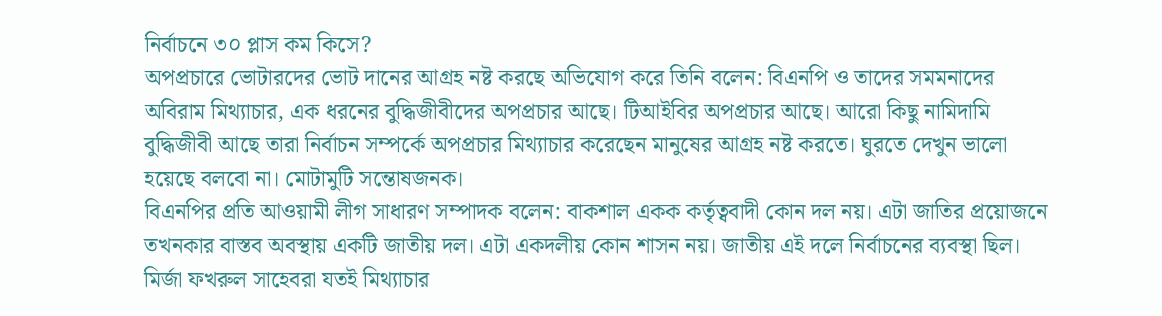নির্বাচনে ৩০ প্লাস কম কিসে?
অপপ্রচারে ভোটারদের ভোট দানের আগ্রহ নষ্ট করছে অভিযোগ করে তিনি বলেন: বিএনপি ও তাদের সমমনাদের অবিরাম মিথ্যাচার, এক ধরনের বুদ্ধিজীবীদের অপপ্রচার আছে। টিআইবির অপপ্রচার আছে। আরো কিছু নামিদামি বুদ্ধিজীবী আছে তারা নির্বাচন সম্পর্কে অপপ্রচার মিথ্যাচার করেছেন মানুষের আগ্রহ নষ্ট করতে। ঘুরতে দেখুন ভালো হয়েছে বলবো না। মোটামুটি সন্তোষজনক।
বিএনপির প্রতি আওয়ামী লীগ সাধারণ সম্পাদক বলেন: বাকশাল একক কর্তৃত্ববাদী কোন দল নয়। এটা জাতির প্রয়োজনে তখনকার বাস্তব অবস্থায় একটি জাতীয় দল। এটা একদলীয় কোন শাসন নয়। জাতীয় এই দলে নির্বাচনের ব্যবস্থা ছিল। মির্জা ফখরুল সাহেবরা যতই মিথ্যাচার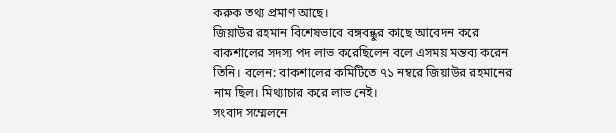করুক তথ্য প্রমাণ আছে।
জিয়াউর রহমান বিশেষভাবে বঙ্গবন্ধুর কাছে আবেদন করে বাকশালের সদস্য পদ লাভ করেছিলেন বলে এসময় মন্তব্য করেন তিনি। বলেন: বাকশালের কমিটিতে ৭১ নম্বরে জিয়াউর রহমানের নাম ছিল। মিথ্যাচার করে লাভ নেই।
সংবাদ সম্মেলনে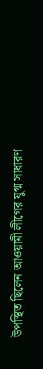উপস্থিত ছিলেন আওয়ামী লীগের যুগ্ম সাধারণ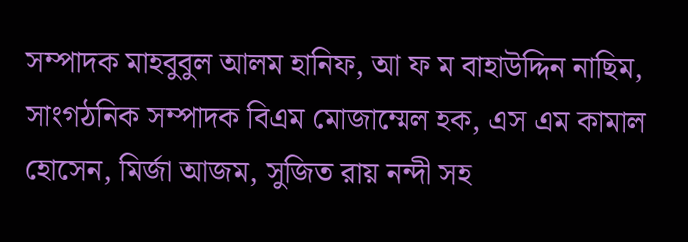সম্পাদক মাহবুবুল আলম হানিফ, আ ফ ম বাহাউদ্দিন নাছিম, সাংগঠনিক সম্পাদক বিএম মোজাম্মেল হক, এস এম কামাল হোসেন, মির্জা আজম, সুজিত রায় নন্দী সহ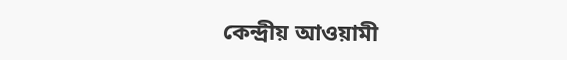কেন্দ্রীয় আওয়ামী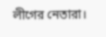লীগের নেতারা।